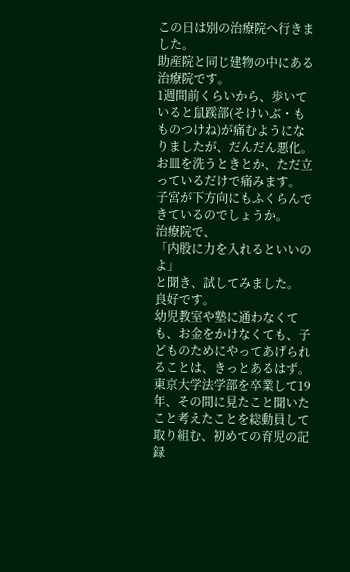この日は別の治療院へ行きました。
助産院と同じ建物の中にある治療院です。
1週間前くらいから、歩いていると鼠蹊部(そけいぶ・もものつけね)が痛むようになりましたが、だんだん悪化。
お皿を洗うときとか、ただ立っているだけで痛みます。
子宮が下方向にもふくらんできているのでしょうか。
治療院で、
「内股に力を入れるといいのよ」
と聞き、試してみました。
良好です。
幼児教室や塾に通わなくても、お金をかけなくても、子どものためにやってあげられることは、きっとあるはず。
東京大学法学部を卒業して19年、その間に見たこと聞いたこと考えたことを総動員して取り組む、初めての育児の記録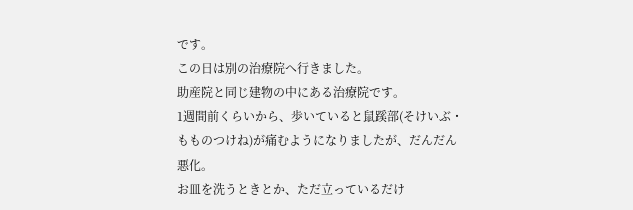です。
この日は別の治療院へ行きました。
助産院と同じ建物の中にある治療院です。
1週間前くらいから、歩いていると鼠蹊部(そけいぶ・もものつけね)が痛むようになりましたが、だんだん悪化。
お皿を洗うときとか、ただ立っているだけ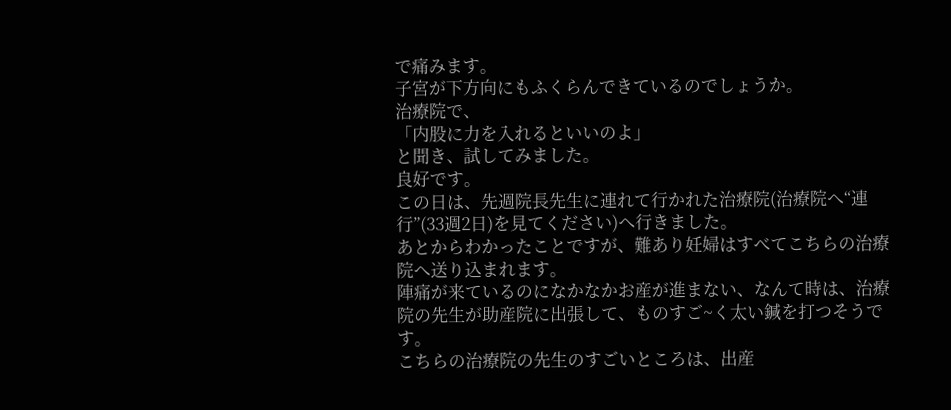で痛みます。
子宮が下方向にもふくらんできているのでしょうか。
治療院で、
「内股に力を入れるといいのよ」
と聞き、試してみました。
良好です。
この日は、先週院長先生に連れて行かれた治療院(治療院へ“連行”(33週2日)を見てください)へ行きました。
あとからわかったことですが、難あり妊婦はすべてこちらの治療院へ送り込まれます。
陣痛が来ているのになかなかお産が進まない、なんて時は、治療院の先生が助産院に出張して、ものすご~く太い鍼を打つそうです。
こちらの治療院の先生のすごいところは、出産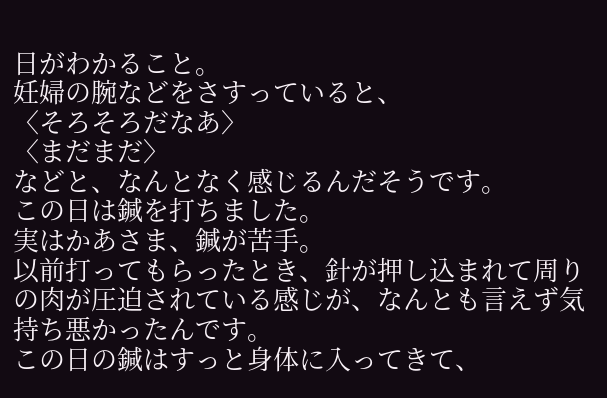日がわかること。
妊婦の腕などをさすっていると、
〈そろそろだなあ〉
〈まだまだ〉
などと、なんとなく感じるんだそうです。
この日は鍼を打ちました。
実はかあさま、鍼が苦手。
以前打ってもらったとき、針が押し込まれて周りの肉が圧迫されている感じが、なんとも言えず気持ち悪かったんです。
この日の鍼はすっと身体に入ってきて、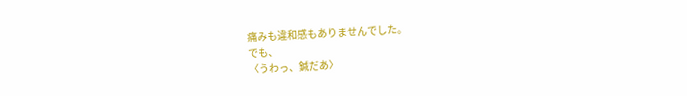痛みも違和感もありませんでした。
でも、
〈うわっ、鍼だあ〉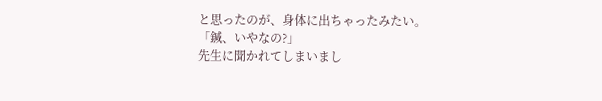と思ったのが、身体に出ちゃったみたい。
「鍼、いやなの?」
先生に聞かれてしまいまし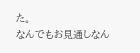た。
なんでもお見通しなん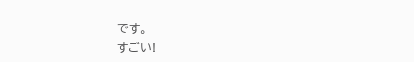です。
すごい!